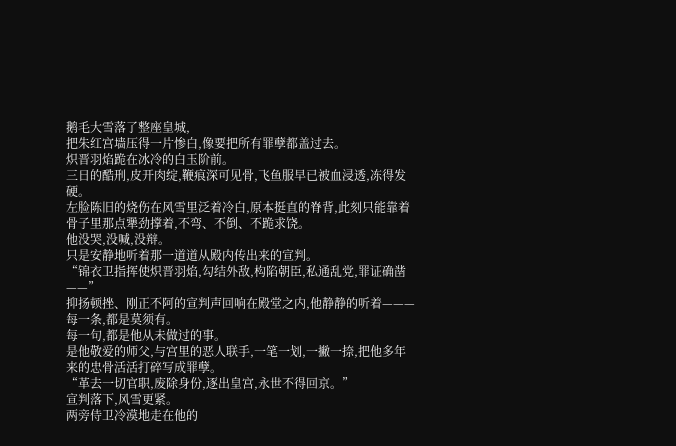鹅毛大雪落了整座皇城,
把朱红宫墙压得一片惨白,像要把所有罪孽都盖过去。
炽晋羽焰跪在冰冷的白玉阶前。
三日的酷刑,皮开肉绽,鞭痕深可见骨,飞鱼服早已被血浸透,冻得发硬。
左脸陈旧的烧伤在风雪里泛着冷白,原本挺直的脊背,此刻只能靠着骨子里那点犟劲撑着,不弯、不倒、不跪求饶。
他没哭,没喊,没辩。
只是安静地听着那一道道从殿内传出来的宣判。
“锦衣卫指挥使炽晋羽焰,勾结外敌,构陷朝臣,私通乱党,罪证确凿——”
抑扬顿挫、刚正不阿的宣判声回响在殿堂之内,他静静的听着———
每一条,都是莫须有。
每一句,都是他从未做过的事。
是他敬爱的师父,与宫里的恶人联手,一笔一划,一撇一捺,把他多年来的忠骨活活打碎写成罪孽。
“革去一切官职,废除身份,逐出皇宫,永世不得回京。”
宣判落下,风雪更紧。
两旁侍卫冷漠地走在他的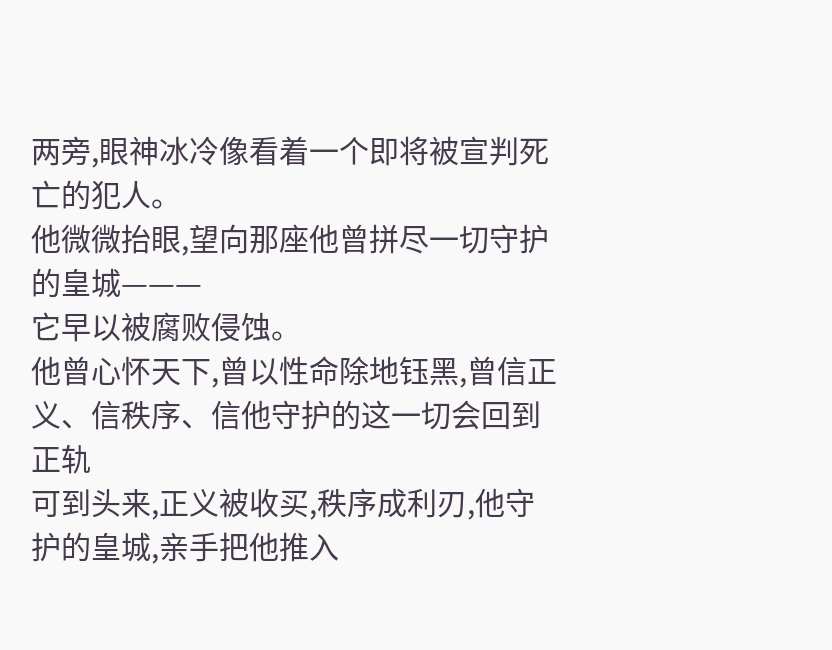两旁,眼神冰冷像看着一个即将被宣判死亡的犯人。
他微微抬眼,望向那座他曾拼尽一切守护的皇城———
它早以被腐败侵蚀。
他曾心怀天下,曾以性命除地钰黑,曾信正义、信秩序、信他守护的这一切会回到正轨
可到头来,正义被收买,秩序成利刃,他守护的皇城,亲手把他推入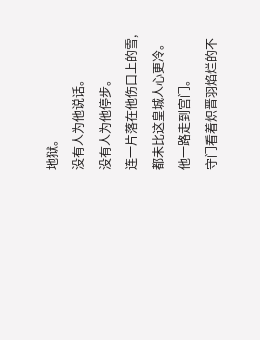地狱。
没有人为他说话。
没有人为他停步。
连一片落在他伤口上的雪,都未比这皇城人心更冷。
他一路走到宫门。
守门看着炽晋羽焰烂的不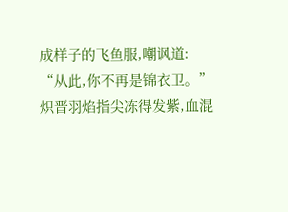成样子的飞鱼服,嘲讽道:
“从此,你不再是锦衣卫。”
炽晋羽焰指尖冻得发紫,血混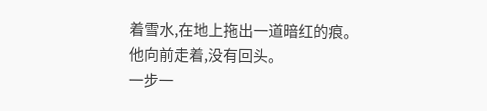着雪水,在地上拖出一道暗红的痕。
他向前走着,没有回头。
一步一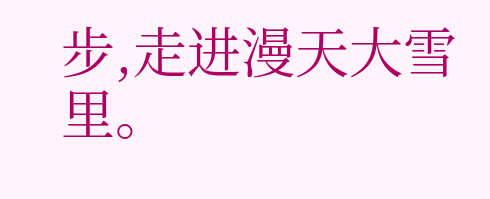步,走进漫天大雪里。